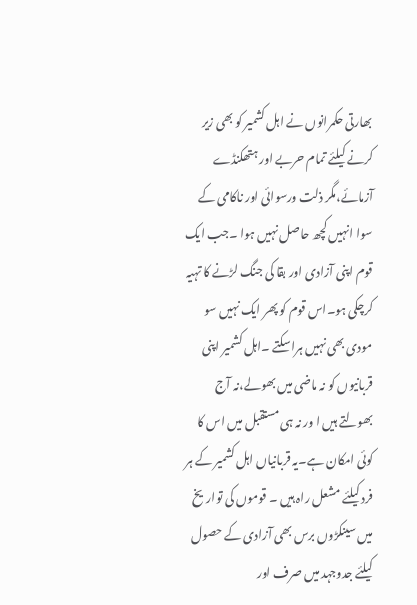بھارتی حکمرانوں نے اہل کشمیر کو بھی زیر کرنے کیلئے تمام حربے اور ہتھکنڈے آزمائے،مگر ذلت ورسوائی اور ناکامی کے سوا انہیں کچھ حاصل نہیں ہوا ۔جب ایک قوم اپنی آزادی اور بقا کی جنگ لڑنے کا تہیہ کرچکی ہو۔اس قوم کو پھر ایک نہیں سو مودی بھی نہیں ہراسکتے ۔اہل کشمیر اپنی قربانیوں کو نہ ماضی میں بھولے،نہ آج بھولتے ہیں ا ور نہ ہی مستقبل میں اس کا کوئی امکان ہے۔یہ قربانیاں اہل کشمیر کے ہر فرد کیلئے مشعل راہ ہیں ۔ قوموں کی تواریخ میں سینکڑوں برس بھی آزادی کے حصول کیلئے جدوجہد میں صرف اور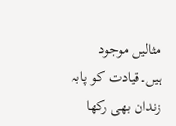مثالیں موجود ہیں۔قیادت کو پابہ زندان بھی رکھا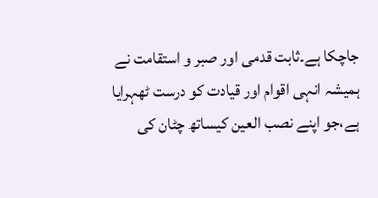جاچکا ہے۔ثابت قدمی اور صبر و استقامت نے ہمیشہ انہی اقوام اور قیادت کو درست ٹھہرایا ہے،جو اپنے نصب العین کیساتھ چٹان کی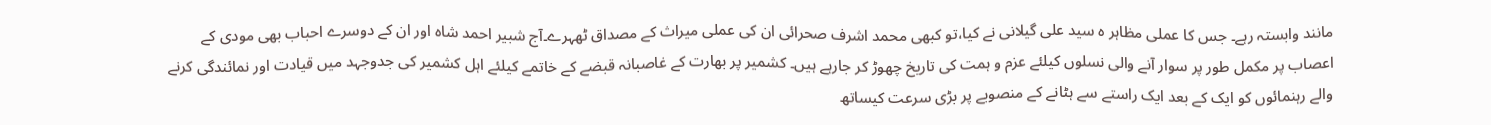مانند وابستہ رہے۔ جس کا عملی مظاہر ہ سید علی گیلانی نے کیا،تو کبھی محمد اشرف صحرائی ان کی عملی میراث کے مصداق ٹھہرے۔آج شبیر احمد شاہ اور ان کے دوسرے احباب بھی مودی کے اعصاب پر مکمل طور پر سوار آنے والی نسلوں کیلئے عزم و ہمت کی تاریخ چھوڑ کر جارہے ہیں۔ کشمیر پر بھارت کے غاصبانہ قبضے کے خاتمے کیلئے اہل کشمیر کی جدوجہد میں قیادت اور نمائندگی کرنے والے رہنمائوں کو ایک کے بعد ایک راستے سے ہٹانے کے منصوبے پر بڑی سرعت کیساتھ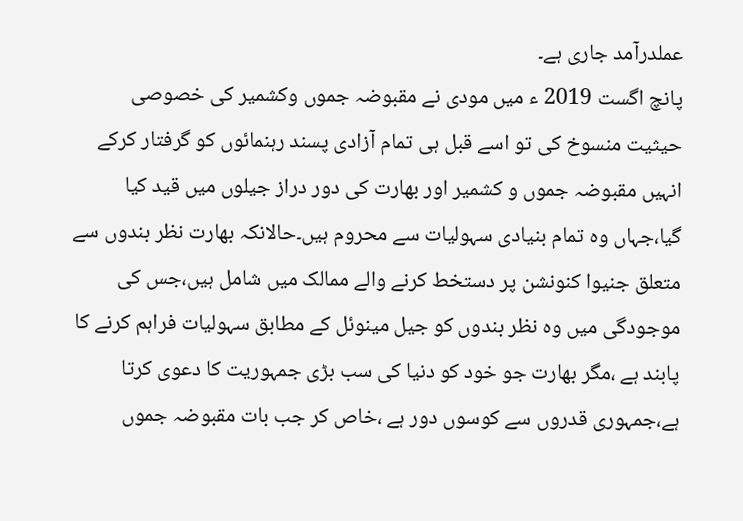عملدرآمد جاری ہے۔
پانچ اگست 2019 ء میں مودی نے مقبوضہ جموں وکشمیر کی خصوصی حیثیت منسوخ کی تو اسے قبل ہی تمام آزادی پسند رہنمائوں کو گرفتار کرکے انہیں مقبوضہ جموں و کشمیر اور بھارت کی دور دراز جیلوں میں قید کیا گیا،جہاں وہ تمام بنیادی سہولیات سے محروم ہیں۔حالانکہ بھارت نظر بندوں سے متعلق جنیوا کنونشن پر دستخط کرنے والے ممالک میں شامل ہیں،جس کی موجودگی میں وہ نظر بندوں کو جیل مینوئل کے مطابق سہولیات فراہم کرنے کا پابند ہے ،مگر بھارت جو خود کو دنیا کی سب بڑی جمہوریت کا دعوی کرتا ہے،جمہوری قدروں سے کوسوں دور ہے ،خاص کر جب بات مقبوضہ جموں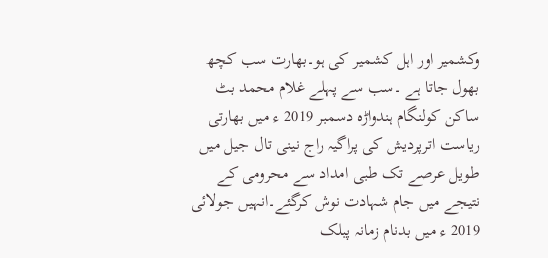وکشمیر اور اہل کشمیر کی ہو۔بھارت سب کچھ بھول جاتا ہے ۔سب سے پہلے غلام محمد بٹ ساکن کولنگام ہندواڑہ دسمبر 2019 ء میں بھارتی ریاست اترپردیش کی پراگیہ راج نینی تال جیل میں طویل عرصے تک طبی امداد سے محرومی کے نتیجے میں جام شہادت نوش کرگئے۔انہیں جولائی 2019 ء میں بدنام زمانہ پبلک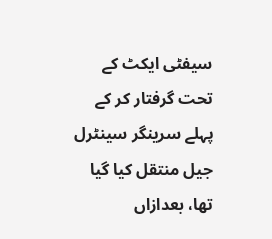سیفٹی ایکٹ کے تحت گرفتار کر کے پہلے سرینگر سینٹرل جیل منتقل کیا گیا تھا، بعدازاں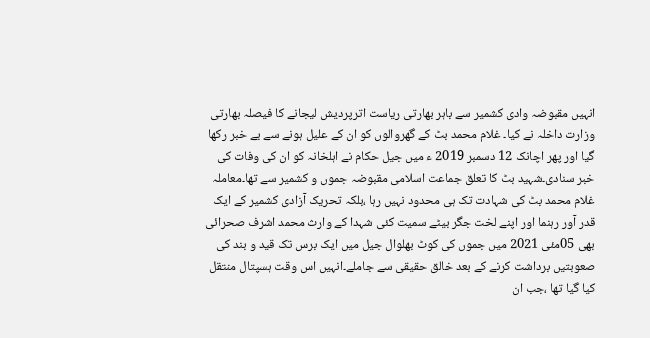انہیں مقبوضہ وادی کشمیر سے باہر بھارتی ریاست اترپردیش لیجانے کا فیصلہ بھارتی وزارت داخلہ نے کیا۔ غلام محمد بٹ کے گھروالوں کو ان کے علیل ہونے سے بے خبر رکھا گیا اور پھر اچانک 12 دسمبر 2019 ء میں جیل حکام نے اہلخانہ کو ان کی وفات کی خبر سنادی۔شہید بٹ کا تعلق جماعت اسلامی مقبوضہ جموں و کشمیر سے تھا۔معاملہ غلام محمد بٹ کی شہادت تک ہی محدود نہیں رہا ،بلکہ تحریک آزادی کشمیر کے ایک قدر آور رہنما اور اپنے لخت جگر بیٹے سمیت کئی شہدا کے وارث محمد اشرف صحرائی بھی 05مئی 2021 میں جموں کی کوٹ بھلوال جیل میں ایک برس تک قید و بند کی صعوبتیں برداشت کرنے کے بعد خالق حقیقی سے جاملے۔انہیں اس وقت ہسپتال منتقل کیا گیا تھا ،جب ان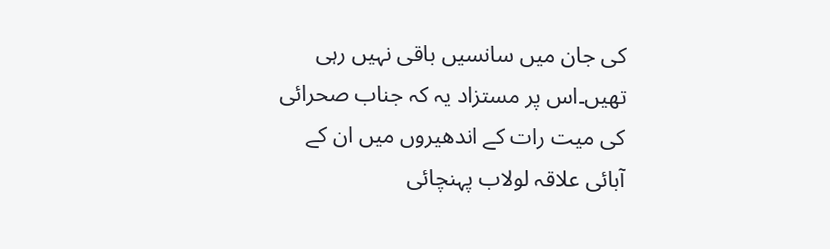کی جان میں سانسیں باقی نہیں رہی تھیں۔اس پر مستزاد یہ کہ جناب صحرائی کی میت رات کے اندھیروں میں ان کے آبائی علاقہ لولاب پہنچائی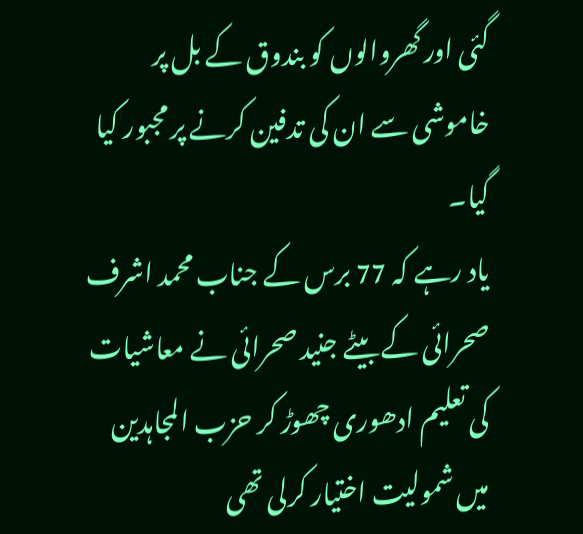گئی اور گھروالوں کو بندوق کے بل پر خاموشی سے ان کی تدفین کرنے پر مجبور کیا گیا۔
یاد رہے کہ 77 برس کے جناب محمد اشرف صحرائی کے بیٹے جنید صحرائی نے معاشیات کی تعلیم ادھوری چھوڑ کر حزب المجاہدین میں شمولیت اختیار کرلی تھی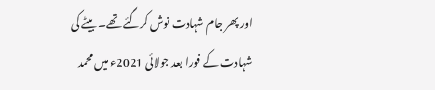اور پھر جام شہادت نوش کرگئے تھے۔ بیٹے کی شہادت کے فورا بعد جولائی 2021ء میں محمد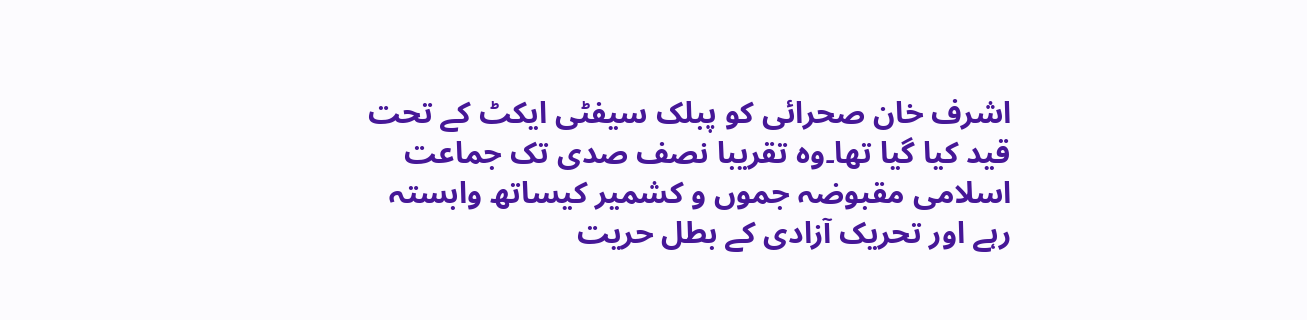اشرف خان صحرائی کو پبلک سیفٹی ایکٹ کے تحت قید کیا گیا تھا۔وہ تقریبا نصف صدی تک جماعت اسلامی مقبوضہ جموں و کشمیر کیساتھ وابستہ رہے اور تحریک آزادی کے بطل حریت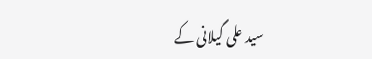سید علی گیلانی کے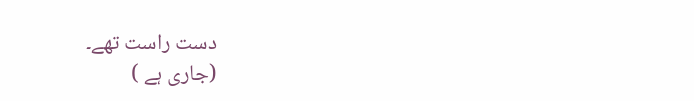دست راست تھے۔
(جاری ہے )